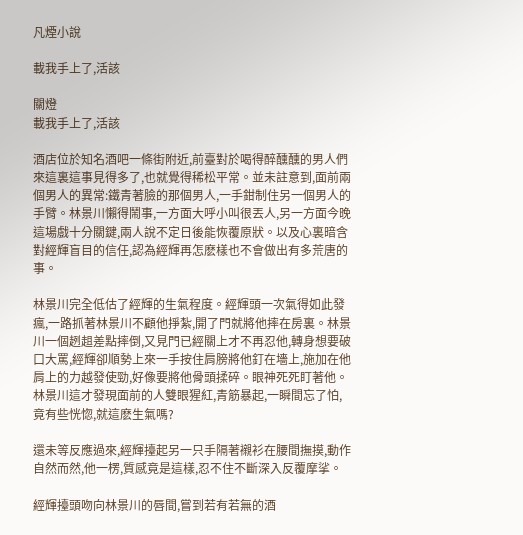凡煙小說

載我手上了,活該

關燈
載我手上了,活該

酒店位於知名酒吧一條街附近,前臺對於喝得醉醺醺的男人們來這裏這事見得多了,也就覺得稀松平常。並未註意到,面前兩個男人的異常:鐵青著臉的那個男人,一手鉗制住另一個男人的手臂。林景川懶得鬧事,一方面大呼小叫很丟人,另一方面今晚這場戲十分關鍵,兩人說不定日後能恢覆原狀。以及心裏暗含對經輝盲目的信任,認為經輝再怎麽樣也不會做出有多荒唐的事。

林景川完全低估了經輝的生氣程度。經輝頭一次氣得如此發瘋,一路抓著林景川不顧他掙紮,開了門就將他摔在房裏。林景川一個趔趄差點摔倒,又見門已經關上才不再忍他,轉身想要破口大罵,經輝卻順勢上來一手按住肩膀將他釘在墻上,施加在他肩上的力越發使勁,好像要將他骨頭揉碎。眼神死死盯著他。林景川這才發現面前的人雙眼猩紅,青筋暴起,一瞬間忘了怕,竟有些恍惚,就這麽生氣嗎?

還未等反應過來,經輝擡起另一只手隔著襯衫在腰間撫摸,動作自然而然,他一楞,質感竟是這樣,忍不住不斷深入反覆摩挲。

經輝擡頭吻向林景川的唇間,嘗到若有若無的酒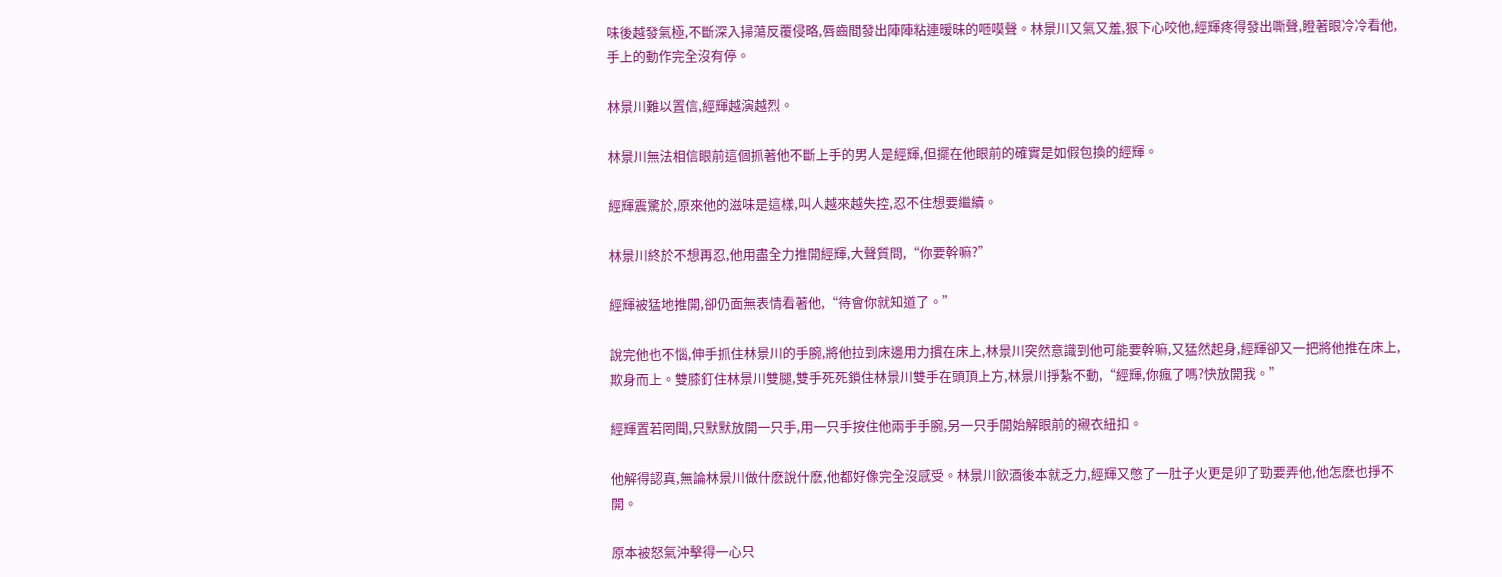味後越發氣極,不斷深入掃蕩反覆侵略,唇齒間發出陣陣粘連暧昧的咂嗼聲。林景川又氣又羞,狠下心咬他,經輝疼得發出嘶聲,瞪著眼冷冷看他,手上的動作完全沒有停。

林景川難以置信,經輝越演越烈。

林景川無法相信眼前這個抓著他不斷上手的男人是經輝,但擺在他眼前的確實是如假包換的經輝。

經輝震驚於,原來他的滋味是這樣,叫人越來越失控,忍不住想要繼續。

林景川終於不想再忍,他用盡全力推開經輝,大聲質問,“你要幹嘛?”

經輝被猛地推開,卻仍面無表情看著他,“待會你就知道了。”

說完他也不惱,伸手抓住林景川的手腕,將他拉到床邊用力摜在床上,林景川突然意識到他可能要幹嘛,又猛然起身,經輝卻又一把將他推在床上,欺身而上。雙膝釘住林景川雙腿,雙手死死鎖住林景川雙手在頭頂上方,林景川掙紮不動,“經輝,你瘋了嗎?快放開我。”

經輝置若罔聞,只默默放開一只手,用一只手按住他兩手手腕,另一只手開始解眼前的襯衣紐扣。

他解得認真,無論林景川做什麽說什麽,他都好像完全沒感受。林景川飲酒後本就乏力,經輝又憋了一肚子火更是卯了勁要弄他,他怎麽也掙不開。

原本被怒氣沖擊得一心只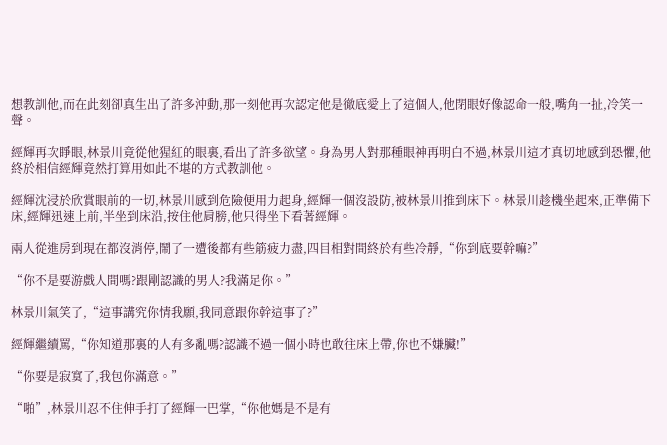想教訓他,而在此刻卻真生出了許多沖動,那一刻他再次認定他是徹底愛上了這個人,他閉眼好像認命一般,嘴角一扯,冷笑一聲。

經輝再次睜眼,林景川竟從他猩紅的眼裏,看出了許多欲望。身為男人對那種眼神再明白不過,林景川這才真切地感到恐懼,他終於相信經輝竟然打算用如此不堪的方式教訓他。

經輝沈浸於欣賞眼前的一切,林景川感到危險便用力起身,經輝一個沒設防,被林景川推到床下。林景川趁機坐起來,正準備下床,經輝迅速上前,半坐到床沿,按住他肩膀,他只得坐下看著經輝。

兩人從進房到現在都沒消停,鬧了一遭後都有些筋疲力盡,四目相對間終於有些冷靜,“你到底要幹嘛?”

“你不是要游戲人間嗎?跟剛認識的男人?我滿足你。”

林景川氣笑了,“這事講究你情我願,我同意跟你幹這事了?”

經輝繼續罵,“你知道那裏的人有多亂嗎?認識不過一個小時也敢往床上帶,你也不嫌臟!”

“你要是寂寞了,我包你滿意。”

“啪”,林景川忍不住伸手打了經輝一巴掌,“你他媽是不是有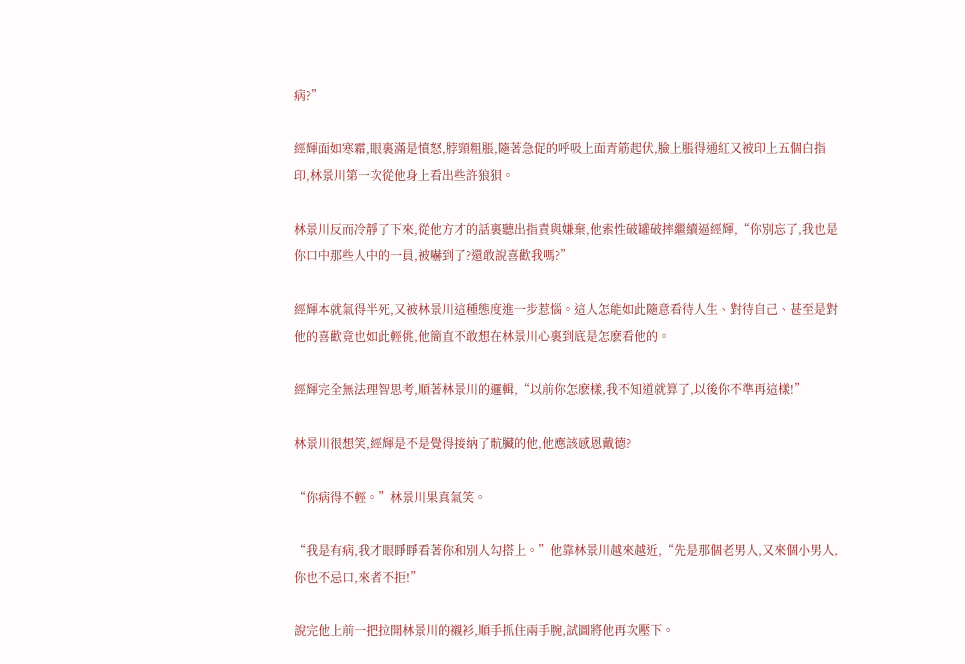病?”

經輝面如寒霜,眼裏滿是憤怒,脖頸粗脹,隨著急促的呼吸上面青筋起伏,臉上脹得通紅又被印上五個白指印,林景川第一次從他身上看出些許狼狽。

林景川反而冷靜了下來,從他方才的話裏聽出指責與嫌棄,他索性破罐破摔繼續逼經輝,“你別忘了,我也是你口中那些人中的一員,被嚇到了?還敢說喜歡我嗎?”

經輝本就氣得半死,又被林景川這種態度進一步惹惱。這人怎能如此隨意看待人生、對待自己、甚至是對他的喜歡竟也如此輕佻,他簡直不敢想在林景川心裏到底是怎麽看他的。

經輝完全無法理智思考,順著林景川的邏輯,“以前你怎麽樣,我不知道就算了,以後你不準再這樣!”

林景川很想笑,經輝是不是覺得接納了骯臟的他,他應該感恩戴德?

“你病得不輕。”林景川果真氣笑。

“我是有病,我才眼睜睜看著你和別人勾搭上。”他靠林景川越來越近,“先是那個老男人,又來個小男人,你也不忌口,來者不拒!”

說完他上前一把拉開林景川的襯衫,順手抓住兩手腕,試圖將他再次壓下。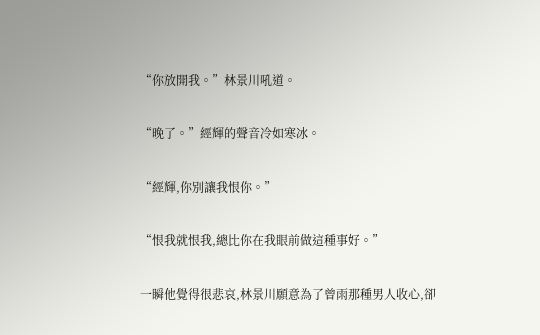“你放開我。”林景川吼道。

“晚了。”經輝的聲音冷如寒冰。

“經輝,你別讓我恨你。”

“恨我就恨我,總比你在我眼前做這種事好。”

一瞬他覺得很悲哀,林景川願意為了曾雨那種男人收心,卻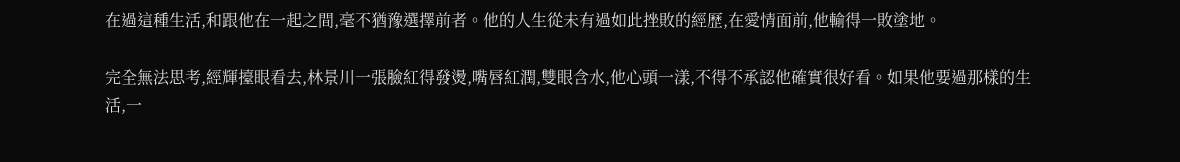在過這種生活,和跟他在一起之間,毫不猶豫選擇前者。他的人生從未有過如此挫敗的經歷,在愛情面前,他輸得一敗塗地。

完全無法思考,經輝擡眼看去,林景川一張臉紅得發燙,嘴唇紅潤,雙眼含水,他心頭一漾,不得不承認他確實很好看。如果他要過那樣的生活,一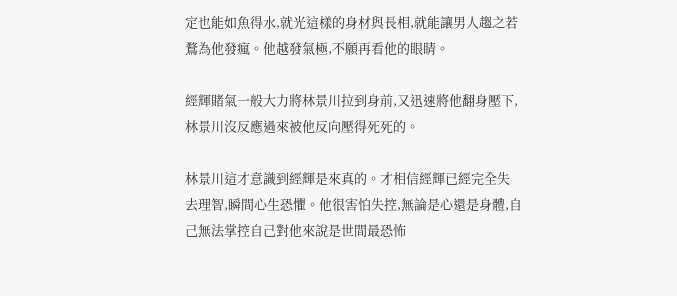定也能如魚得水,就光這樣的身材與長相,就能讓男人趨之若鶩為他發瘋。他越發氣極,不願再看他的眼睛。

經輝賭氣一般大力將林景川拉到身前,又迅速將他翻身壓下,林景川沒反應過來被他反向壓得死死的。

林景川這才意識到經輝是來真的。才相信經輝已經完全失去理智,瞬間心生恐懼。他很害怕失控,無論是心還是身體,自己無法掌控自己對他來說是世間最恐怖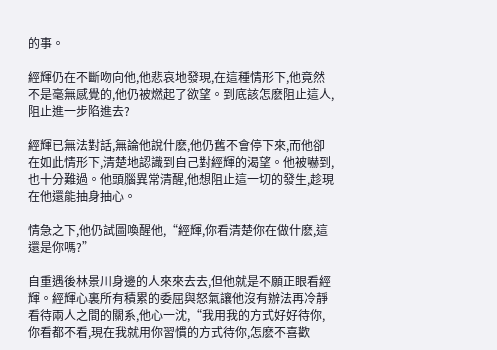的事。

經輝仍在不斷吻向他,他悲哀地發現,在這種情形下,他竟然不是毫無感覺的,他仍被燃起了欲望。到底該怎麽阻止這人,阻止進一步陷進去?

經輝已無法對話,無論他說什麽,他仍舊不會停下來,而他卻在如此情形下,清楚地認識到自己對經輝的渴望。他被嚇到,也十分難過。他頭腦異常清醒,他想阻止這一切的發生,趁現在他還能抽身抽心。

情急之下,他仍試圖喚醒他,“經輝,你看清楚你在做什麽,這還是你嗎?”

自重遇後林景川身邊的人來來去去,但他就是不願正眼看經輝。經輝心裏所有積累的委屈與怒氣讓他沒有辦法再冷靜看待兩人之間的關系,他心一沈,“我用我的方式好好待你,你看都不看,現在我就用你習慣的方式待你,怎麽不喜歡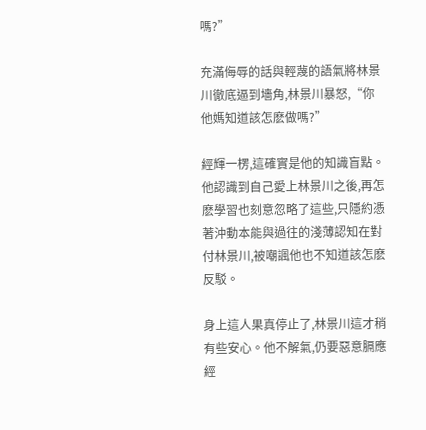嗎?”

充滿侮辱的話與輕蔑的語氣將林景川徹底逼到墻角,林景川暴怒,“你他媽知道該怎麽做嗎?”

經輝一楞,這確實是他的知識盲點。他認識到自己愛上林景川之後,再怎麽學習也刻意忽略了這些,只隱約憑著沖動本能與過往的淺薄認知在對付林景川,被嘲諷他也不知道該怎麽反駁。

身上這人果真停止了,林景川這才稍有些安心。他不解氣,仍要惡意膈應經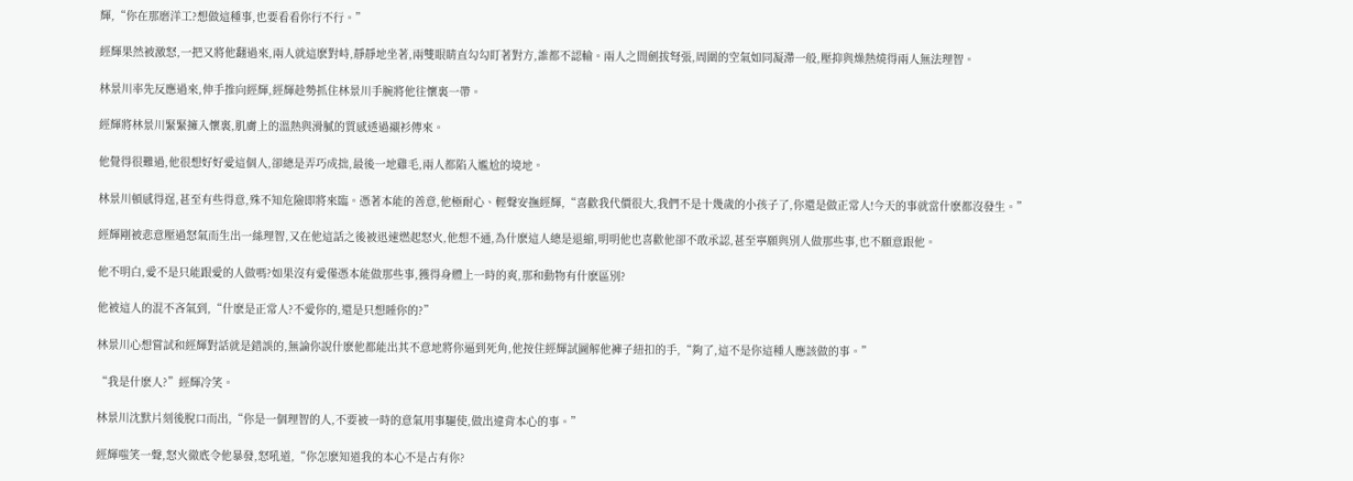輝,“你在那磨洋工?想做這種事,也要看看你行不行。”

經輝果然被激怒,一把又將他翻過來,兩人就這麽對峙,靜靜地坐著,兩雙眼睛直勾勾盯著對方,誰都不認輸。兩人之間劍拔弩張,周圍的空氣如同凝滯一般,壓抑與燥熱燒得兩人無法理智。

林景川率先反應過來,伸手推向經輝,經輝趁勢抓住林景川手腕將他往懷裏一帶。

經輝將林景川緊緊擁入懷裏,肌膚上的溫熱與滑膩的質感透過襯衫傳來。

他覺得很難過,他很想好好愛這個人,卻總是弄巧成拙,最後一地雞毛,兩人都陷入尷尬的境地。

林景川頓感得逞,甚至有些得意,殊不知危險即將來臨。憑著本能的善意,他極耐心、輕聲安撫經輝,“喜歡我代價很大,我們不是十幾歲的小孩子了,你還是做正常人!今天的事就當什麽都沒發生。”

經輝剛被悲意壓過怒氣而生出一絲理智,又在他這話之後被迅速燃起怒火,他想不通,為什麽這人總是退縮,明明他也喜歡他卻不敢承認,甚至寧願與別人做那些事,也不願意跟他。

他不明白,愛不是只能跟愛的人做嗎?如果沒有愛僅憑本能做那些事,獲得身體上一時的爽,那和動物有什麽區別?

他被這人的混不吝氣到,“什麽是正常人?不愛你的,還是只想睡你的?”

林景川心想嘗試和經輝對話就是錯誤的,無論你說什麽他都能出其不意地將你逼到死角,他按住經輝試圖解他褲子紐扣的手,“夠了,這不是你這種人應該做的事。”

“我是什麽人?”經輝冷笑。

林景川沈默片刻後脫口而出,“你是一個理智的人,不要被一時的意氣用事驅使,做出違背本心的事。”

經輝嗤笑一聲,怒火徹底令他暴發,怒吼道,“你怎麽知道我的本心不是占有你?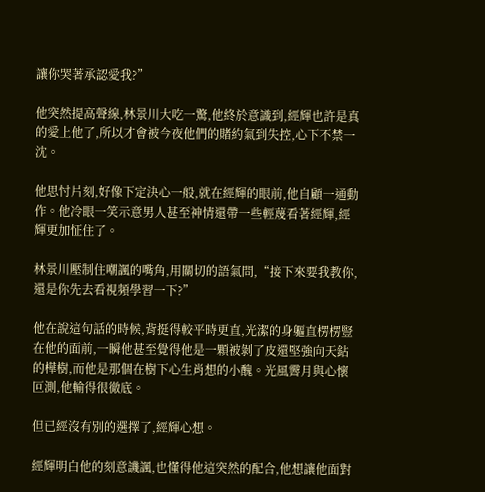讓你哭著承認愛我?”

他突然提高聲線,林景川大吃一驚,他終於意識到,經輝也許是真的愛上他了,所以才會被今夜他們的賭約氣到失控,心下不禁一沈。

他思忖片刻,好像下定決心一般,就在經輝的眼前,他自顧一通動作。他冷眼一笑示意男人甚至神情還帶一些輕蔑看著經輝,經輝更加怔住了。

林景川壓制住嘲諷的嘴角,用關切的語氣問,“接下來要我教你,還是你先去看視頻學習一下?”

他在說這句話的時候,背挺得較平時更直,光潔的身軀直楞楞豎在他的面前,一瞬他甚至覺得他是一顆被剝了皮還堅強向天鉆的樺樹,而他是那個在樹下心生肖想的小醜。光風霽月與心懷叵測,他輸得很徹底。

但已經沒有別的選擇了,經輝心想。

經輝明白他的刻意譏諷,也懂得他這突然的配合,他想讓他面對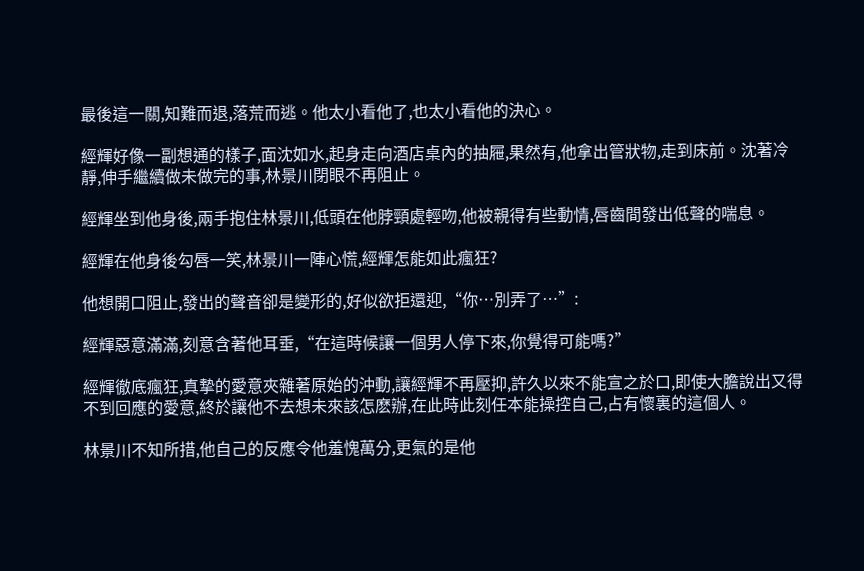最後這一關,知難而退,落荒而逃。他太小看他了,也太小看他的決心。

經輝好像一副想通的樣子,面沈如水,起身走向酒店桌內的抽屜,果然有,他拿出管狀物,走到床前。沈著冷靜,伸手繼續做未做完的事,林景川閉眼不再阻止。

經輝坐到他身後,兩手抱住林景川,低頭在他脖頸處輕吻,他被親得有些動情,唇齒間發出低聲的喘息。

經輝在他身後勾唇一笑,林景川一陣心慌,經輝怎能如此瘋狂?

他想開口阻止,發出的聲音卻是變形的,好似欲拒還迎,“你…別弄了…”:

經輝惡意滿滿,刻意含著他耳垂,“在這時候讓一個男人停下來,你覺得可能嗎?”

經輝徹底瘋狂,真摯的愛意夾雜著原始的沖動,讓經輝不再壓抑,許久以來不能宣之於口,即使大膽說出又得不到回應的愛意,終於讓他不去想未來該怎麽辦,在此時此刻任本能操控自己,占有懷裏的這個人。

林景川不知所措,他自己的反應令他羞愧萬分,更氣的是他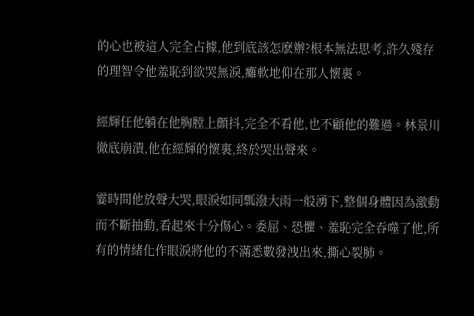的心也被這人完全占據,他到底該怎麽辦?根本無法思考,許久殘存的理智令他羞恥到欲哭無淚,癱軟地仰在那人懷裏。

經輝任他躺在他胸膛上顫抖,完全不看他,也不顧他的難過。林景川徹底崩潰,他在經輝的懷裏,終於哭出聲來。

霎時間他放聲大哭,眼淚如同瓢潑大雨一般湧下,整個身體因為激動而不斷抽動,看起來十分傷心。委屈、恐懼、羞恥完全吞噬了他,所有的情緒化作眼淚將他的不滿悉數發洩出來,撕心裂肺。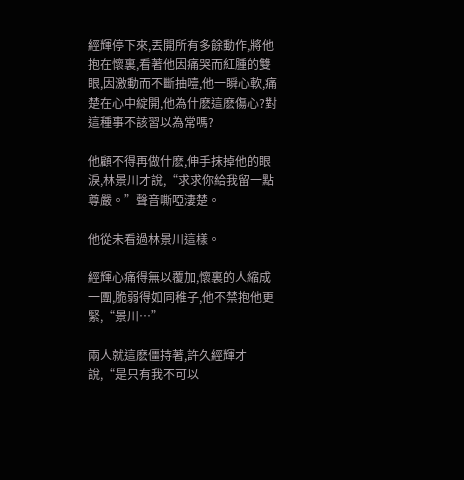經輝停下來,丟開所有多餘動作,將他抱在懷裏,看著他因痛哭而紅腫的雙眼,因激動而不斷抽噎,他一瞬心軟,痛楚在心中綻開,他為什麽這麽傷心?對這種事不該習以為常嗎?

他顧不得再做什麽,伸手抹掉他的眼淚,林景川才說,“求求你給我留一點尊嚴。”聲音嘶啞淒楚。

他從未看過林景川這樣。

經輝心痛得無以覆加,懷裏的人縮成一團,脆弱得如同稚子,他不禁抱他更緊,“景川…”

兩人就這麽僵持著,許久經輝才說,“是只有我不可以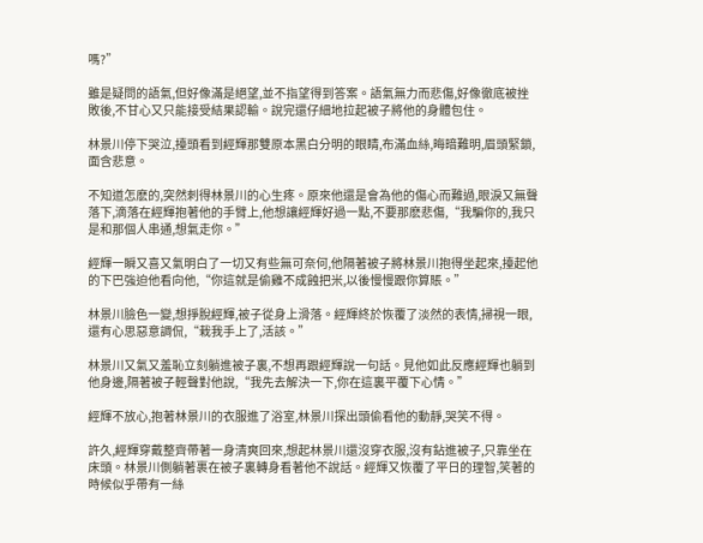嗎?”

雖是疑問的語氣,但好像滿是絕望,並不指望得到答案。語氣無力而悲傷,好像徹底被挫敗後,不甘心又只能接受結果認輸。說完還仔細地拉起被子將他的身體包住。

林景川停下哭泣,擡頭看到經輝那雙原本黑白分明的眼睛,布滿血絲,晦暗難明,眉頭緊鎖,面含悲意。

不知道怎麽的,突然刺得林景川的心生疼。原來他還是會為他的傷心而難過,眼淚又無聲落下,滴落在經輝抱著他的手臂上,他想讓經輝好過一點,不要那麽悲傷,“我騙你的,我只是和那個人串通,想氣走你。”

經輝一瞬又喜又氣明白了一切又有些無可奈何,他隔著被子將林景川抱得坐起來,擡起他的下巴強迫他看向他,“你這就是偷雞不成蝕把米,以後慢慢跟你算賬。”

林景川臉色一變,想掙脫經輝,被子從身上滑落。經輝終於恢覆了淡然的表情,掃視一眼,還有心思惡意調侃,“栽我手上了,活該。”

林景川又氣又羞恥立刻躺進被子裏,不想再跟經輝說一句話。見他如此反應經輝也躺到他身邊,隔著被子輕聲對他說,“我先去解決一下,你在這裏平覆下心情。”

經輝不放心,抱著林景川的衣服進了浴室,林景川探出頭偷看他的動靜,哭笑不得。

許久,經輝穿戴整齊帶著一身清爽回來,想起林景川還沒穿衣服,沒有鉆進被子,只靠坐在床頭。林景川側躺著裹在被子裏轉身看著他不說話。經輝又恢覆了平日的理智,笑著的時候似乎帶有一絲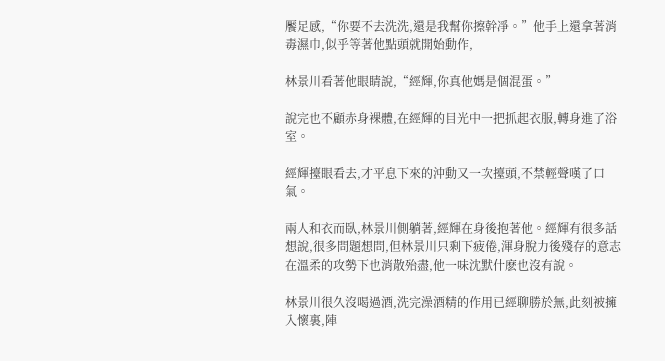饜足感,“你要不去洗洗,還是我幫你擦幹凈。”他手上還拿著消毒濕巾,似乎等著他點頭就開始動作,

林景川看著他眼睛說,“經輝,你真他媽是個混蛋。”

說完也不顧赤身裸體,在經輝的目光中一把抓起衣服,轉身進了浴室。

經輝擡眼看去,才平息下來的沖動又一次擡頭,不禁輕聲嘆了口氣。

兩人和衣而臥,林景川側躺著,經輝在身後抱著他。經輝有很多話想說,很多問題想問,但林景川只剩下疲倦,渾身脫力後殘存的意志在溫柔的攻勢下也消散殆盡,他一味沈默什麽也沒有說。

林景川很久沒喝過酒,洗完澡酒精的作用已經聊勝於無,此刻被擁入懷裏,陣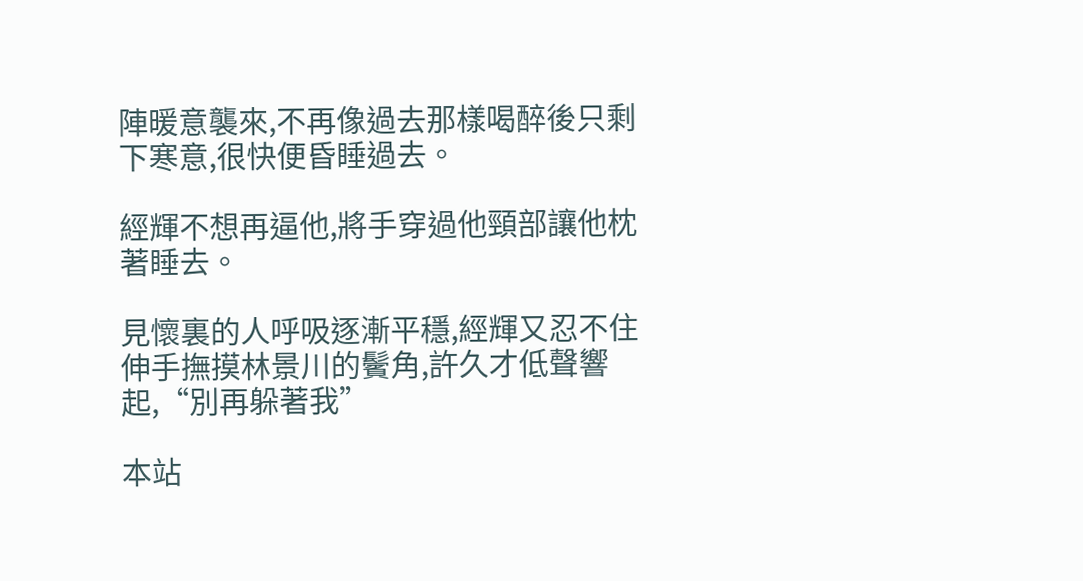陣暖意襲來,不再像過去那樣喝醉後只剩下寒意,很快便昏睡過去。

經輝不想再逼他,將手穿過他頸部讓他枕著睡去。

見懷裏的人呼吸逐漸平穩,經輝又忍不住伸手撫摸林景川的鬢角,許久才低聲響起,“別再躲著我”

本站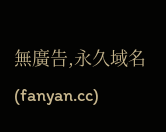無廣告,永久域名(fanyan.cc)